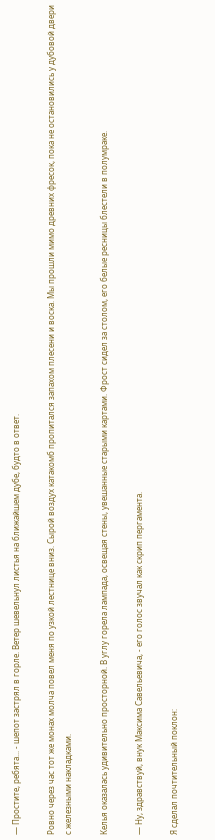— Простите, ребята... - шепот застрял в горле. Ветер шевельнул листья на ближайшем дубе, будто в ответ.

Ровно через час тот же монах молча повел меня по узкой лестнице вниз. Сырой воздух катакомб пропитался запахом плесени и воска. Мы прошли мимо древних фресок, пока не остановились у дубовой двери с железными накладками.

Келья оказалась удивительно просторной. В углу горела лампада, освещая стены, увешанные старыми картами. Фрост сидел за столом, его белые ресницы блестели в полумраке.

— Ну, здравствуй, внук Максима Савельевича, - его голос звучал как скрип пергамента.

Я сделал почтительный поклон: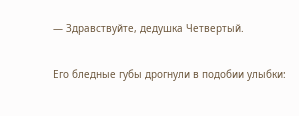— Здравствуйте, дедушка Четвертый.

Его бледные губы дрогнули в подобии улыбки: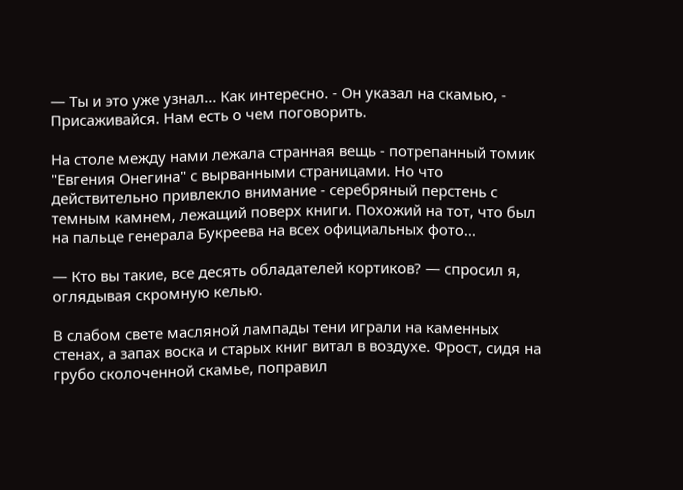— Ты и это уже узнал... Как интересно. - Он указал на скамью, - Присаживайся. Нам есть о чем поговорить.

На столе между нами лежала странная вещь - потрепанный томик "Евгения Онегина" с вырванными страницами. Но что действительно привлекло внимание - серебряный перстень с темным камнем, лежащий поверх книги. Похожий на тот, что был на пальце генерала Букреева на всех официальных фото...

— Кто вы такие, все десять обладателей кортиков? — спросил я, оглядывая скромную келью.

В слабом свете масляной лампады тени играли на каменных стенах, а запах воска и старых книг витал в воздухе. Фрост, сидя на грубо сколоченной скамье, поправил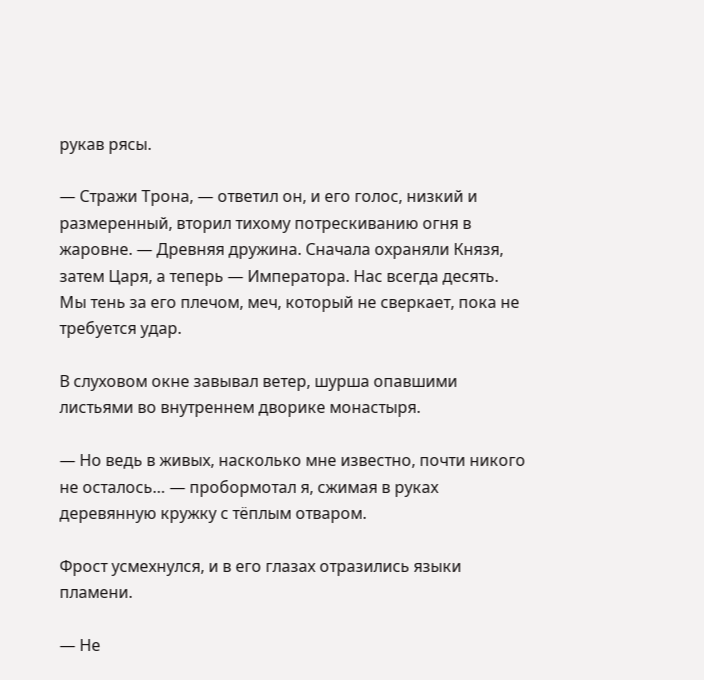рукав рясы.

— Стражи Трона, — ответил он, и его голос, низкий и размеренный, вторил тихому потрескиванию огня в жаровне. — Древняя дружина. Сначала охраняли Князя, затем Царя, а теперь — Императора. Нас всегда десять. Мы тень за его плечом, меч, который не сверкает, пока не требуется удар.

В слуховом окне завывал ветер, шурша опавшими листьями во внутреннем дворике монастыря.

— Но ведь в живых, насколько мне известно, почти никого не осталось… — пробормотал я, сжимая в руках деревянную кружку с тёплым отваром.

Фрост усмехнулся, и в его глазах отразились языки пламени.

— Не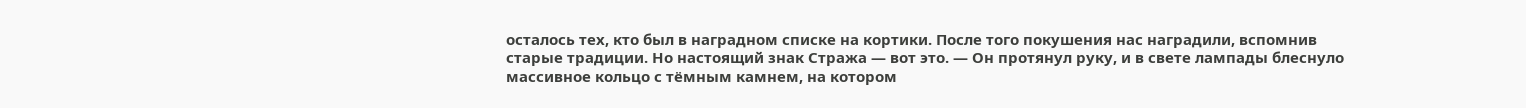осталось тех, кто был в наградном списке на кортики. После того покушения нас наградили, вспомнив старые традиции. Но настоящий знак Стража — вот это. — Он протянул руку, и в свете лампады блеснуло массивное кольцо с тёмным камнем, на котором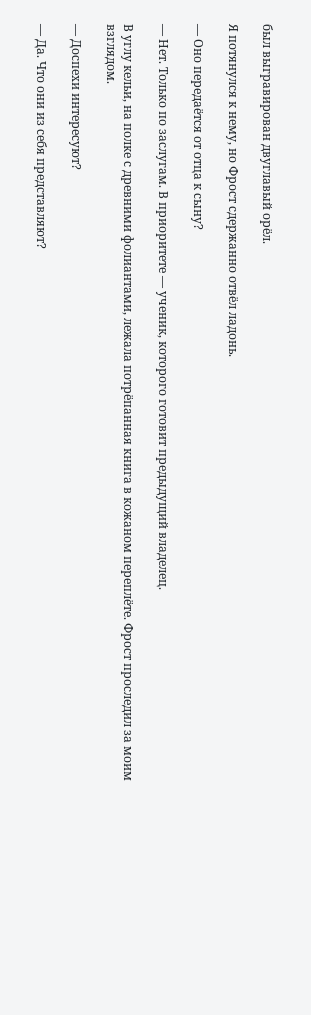был выгравирован двуглавый орёл.

Я потянулся к нему, но Фрост сдержанно отвёл ладонь.

— Оно передаётся от отца к сыну?

— Нет. Только по заслугам. В приоритете — ученик, которого готовит предыдущий владелец.

В углу кельи, на полке с древними фолиантами, лежала потрёпанная книга в кожаном переплёте. Фрост проследил за моим взглядом.

— Доспехи интересуют?

— Да. Что они из себя представляют?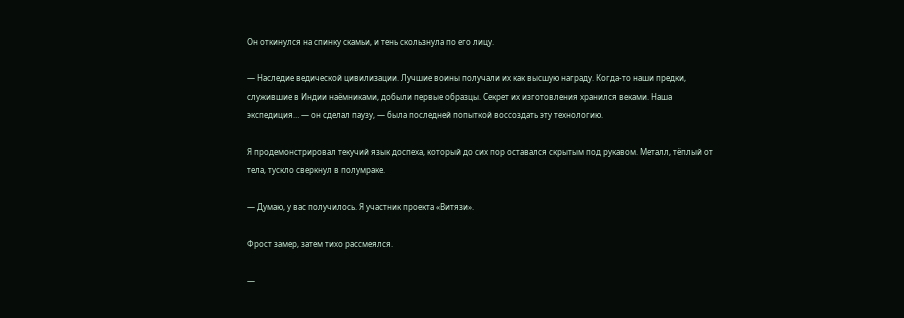Он откинулся на спинку скамьи, и тень скользнула по его лицу.

— Наследие ведической цивилизации. Лучшие воины получали их как высшую награду. Когда-то наши предки, служившие в Индии наёмниками, добыли первые образцы. Секрет их изготовления хранился веками. Наша экспедиция… — он сделал паузу, — была последней попыткой воссоздать эту технологию.

Я продемонстрировал текучий язык доспеха, который до сих пор оставался скрытым под рукавом. Металл, тёплый от тела, тускло сверкнул в полумраке.

— Думаю, у вас получилось. Я участник проекта «Витязи».

Фрост замер, затем тихо рассмеялся.

—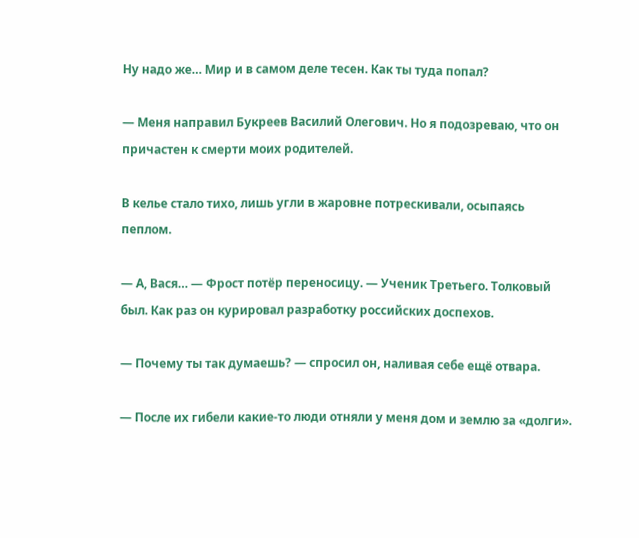Ну надо же… Мир и в самом деле тесен. Как ты туда попал?

— Меня направил Букреев Василий Олегович. Но я подозреваю, что он причастен к смерти моих родителей.

В келье стало тихо, лишь угли в жаровне потрескивали, осыпаясь пеплом.

— А, Вася… — Фрост потёр переносицу. — Ученик Третьего. Толковый был. Как раз он курировал разработку российских доспехов.

— Почему ты так думаешь? — спросил он, наливая себе ещё отвара.

— После их гибели какие-то люди отняли у меня дом и землю за «долги».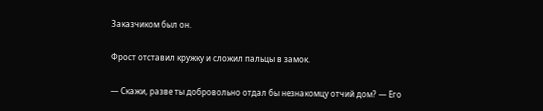Заказчиком был он.

Фрост отставил кружку и сложил пальцы в замок.

— Скажи, разве ты добровольно отдал бы незнакомцу отчий дом? — Его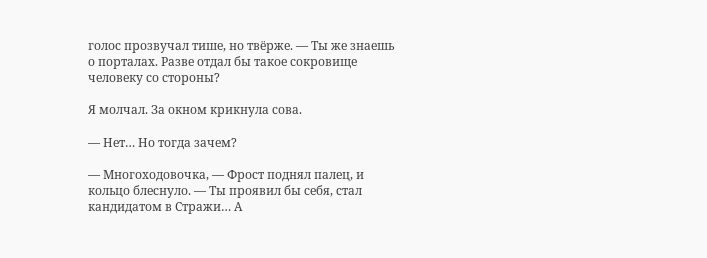голос прозвучал тише, но твёрже. — Ты же знаешь о порталах. Разве отдал бы такое сокровище человеку со стороны?

Я молчал. За окном крикнула сова.

— Нет… Но тогда зачем?

— Многоходовочка, — Фрост поднял палец, и кольцо блеснуло. — Ты проявил бы себя, стал кандидатом в Стражи… А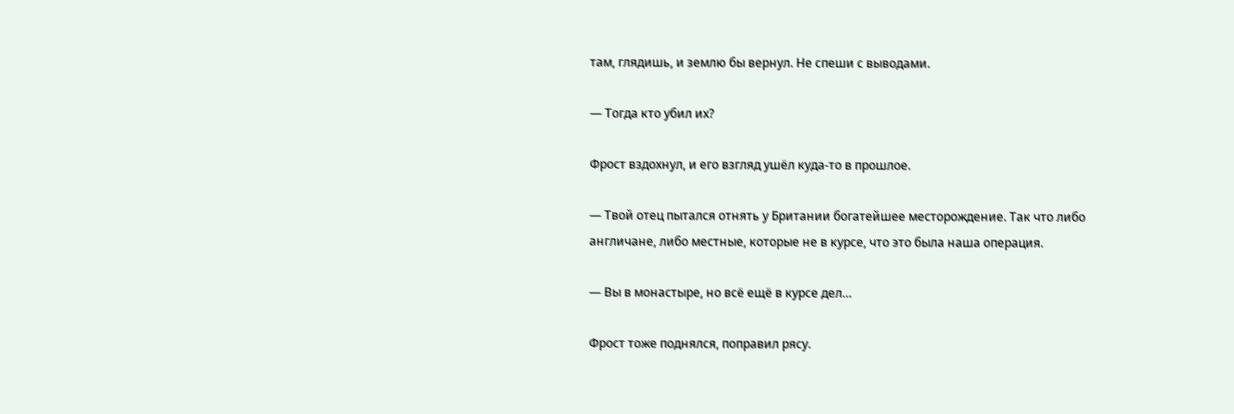там, глядишь, и землю бы вернул. Не спеши с выводами.

— Тогда кто убил их?

Фрост вздохнул, и его взгляд ушёл куда-то в прошлое.

— Твой отец пытался отнять у Британии богатейшее месторождение. Так что либо англичане, либо местные, которые не в курсе, что это была наша операция.

— Вы в монастыре, но всё ещё в курсе дел…

Фрост тоже поднялся, поправил рясу.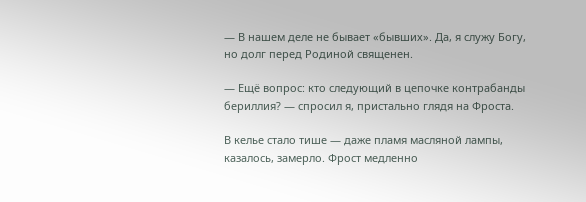— В нашем деле не бывает «бывших». Да, я служу Богу, но долг перед Родиной священен.

— Ещё вопрос: кто следующий в цепочке контрабанды бериллия? — спросил я, пристально глядя на Фроста.

В келье стало тише — даже пламя масляной лампы, казалось, замерло. Фрост медленно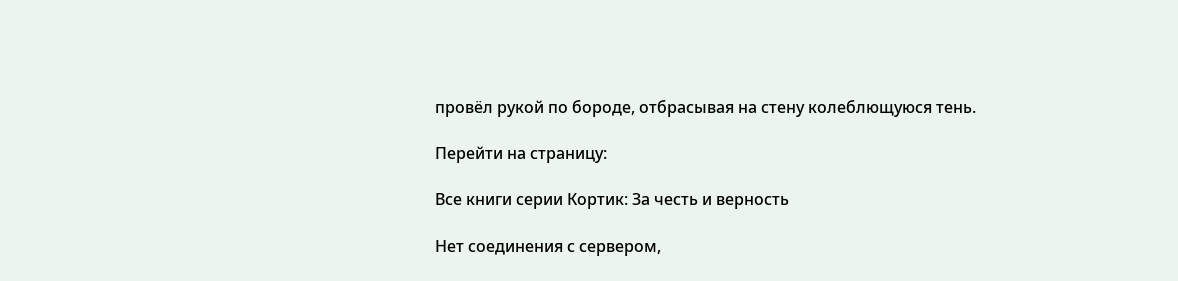провёл рукой по бороде, отбрасывая на стену колеблющуюся тень.

Перейти на страницу:

Все книги серии Кортик: За честь и верность

Нет соединения с сервером,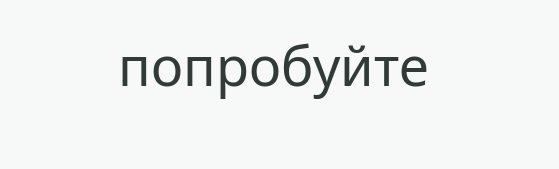попробуйте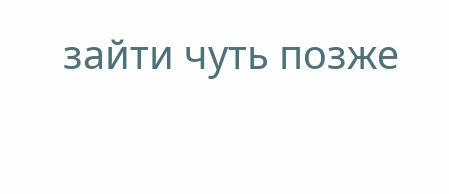зайти чуть позже